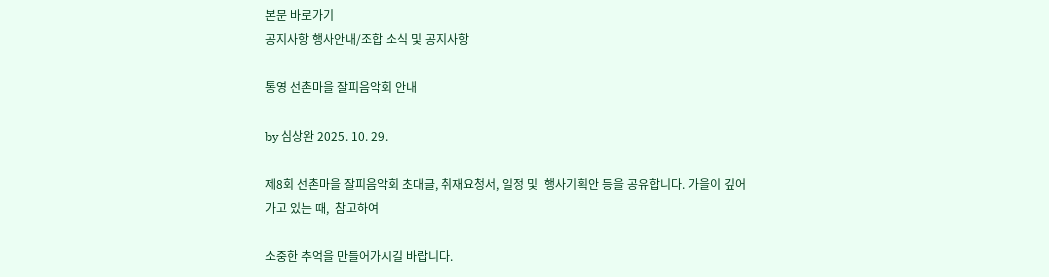본문 바로가기
공지사항 행사안내/조합 소식 및 공지사항

통영 선촌마을 잘피음악회 안내

by 심상완 2025. 10. 29.

제8회 선촌마을 잘피음악회 초대글, 취재요청서, 일정 및  행사기획안 등을 공유합니다. 가을이 깊어가고 있는 때,  참고하여

소중한 추억을 만들어가시길 바랍니다.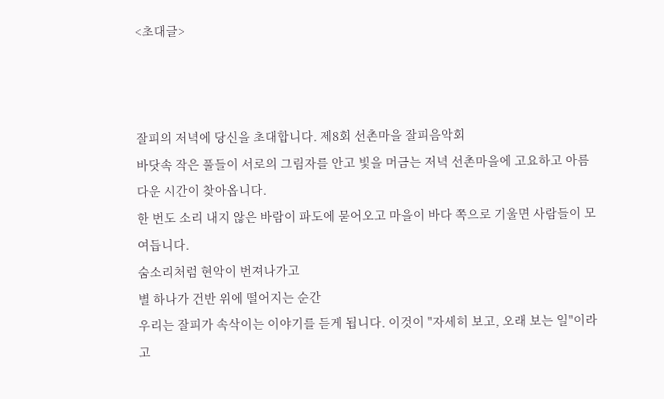<초대글>



잘피의 저녁에 당신을 초대합니다. 제8회 선촌마을 잘피음악회
바닷속 작은 풀들이 서로의 그림자를 안고 빛을 머금는 저녁 선촌마을에 고요하고 아름다운 시간이 찾아옵니다.
한 번도 소리 내지 않은 바람이 파도에 묻어오고 마을이 바다 쪽으로 기울면 사람들이 모여듭니다.
숨소리처럼 현악이 번져나가고
별 하나가 건반 위에 떨어지는 순간
우리는 잘피가 속삭이는 이야기를 듣게 됩니다. 이것이 "자세히 보고, 오래 보는 일"이라고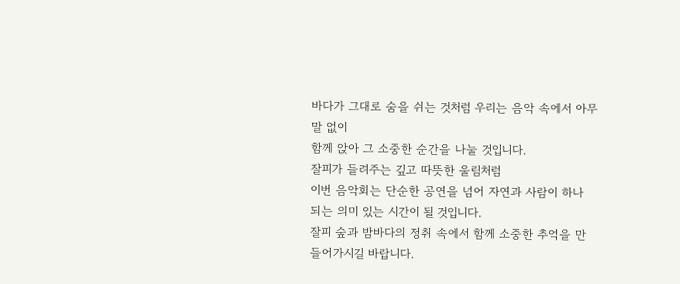바다가 그대로 숨을 쉬는 것처럼 우리는 음악 속에서 아무 말 없이
함께 앉아 그 소중한 순간을 나눌 것입니다.
잘피가 들려주는 깊고 따뜻한 울림처럼
이번 음악회는 단순한 공연을 넘어 자연과 사람이 하나 되는 의미 있는 시간이 될 것입니다.
잘피 숲과 밤바다의 정취 속에서 함께 소중한 추억을 만들어가시길 바랍니다.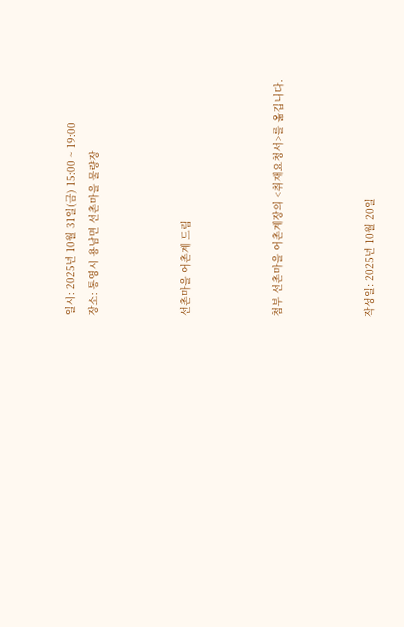일시: 2025년 10월 31일(금) 15:00 ~ 19:00
장소: 통영시 용남면 선촌마을 물량장



선촌마을 어촌계 드림



첨부 선촌마을 어촌계장의 <취재요청서>를 옮깁니다.



작성일: 2025년 10월 20일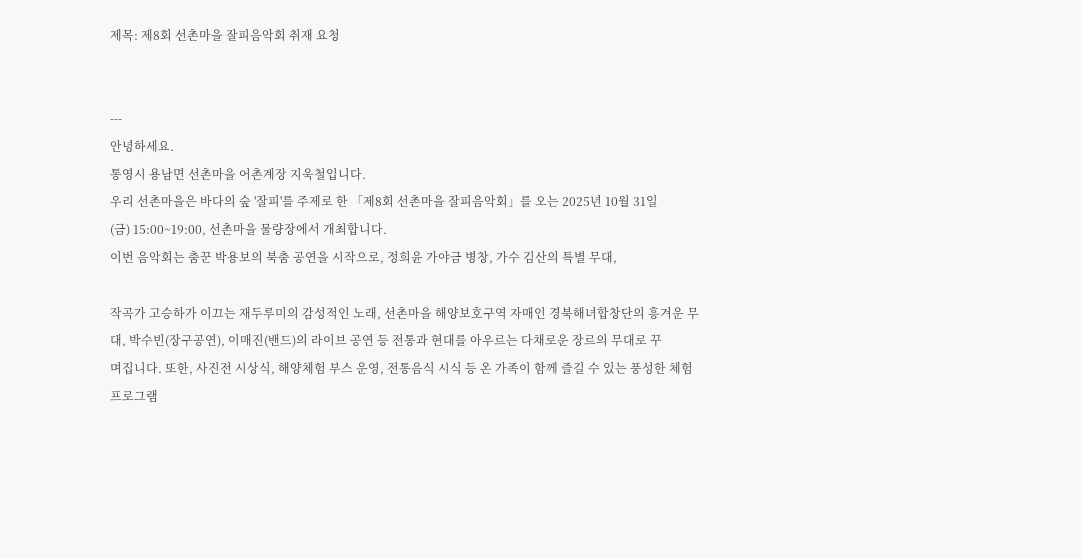제목: 제8회 선촌마을 잘피음악회 취재 요청


---
안녕하세요.
통영시 용남면 선촌마을 어촌계장 지욱철입니다.
우리 선촌마을은 바다의 숲 '잘피'를 주제로 한 「제8회 선촌마을 잘피음악회」를 오는 2025년 10월 31일
(금) 15:00~19:00, 선촌마을 물량장에서 개최합니다.
이번 음악회는 춤꾼 박용보의 북춤 공연을 시작으로, 정희윤 가야금 병창, 가수 김산의 특별 무대,

작곡가 고승하가 이끄는 재두루미의 감성적인 노래, 선촌마을 해양보호구역 자매인 경북해녀합창단의 흥겨운 무
대, 박수빈(장구공연), 이매진(밴드)의 라이브 공연 등 전통과 현대를 아우르는 다채로운 장르의 무대로 꾸
며집니다. 또한, 사진전 시상식, 해양체험 부스 운영, 전통음식 시식 등 온 가족이 함께 즐길 수 있는 풍성한 체험
프로그램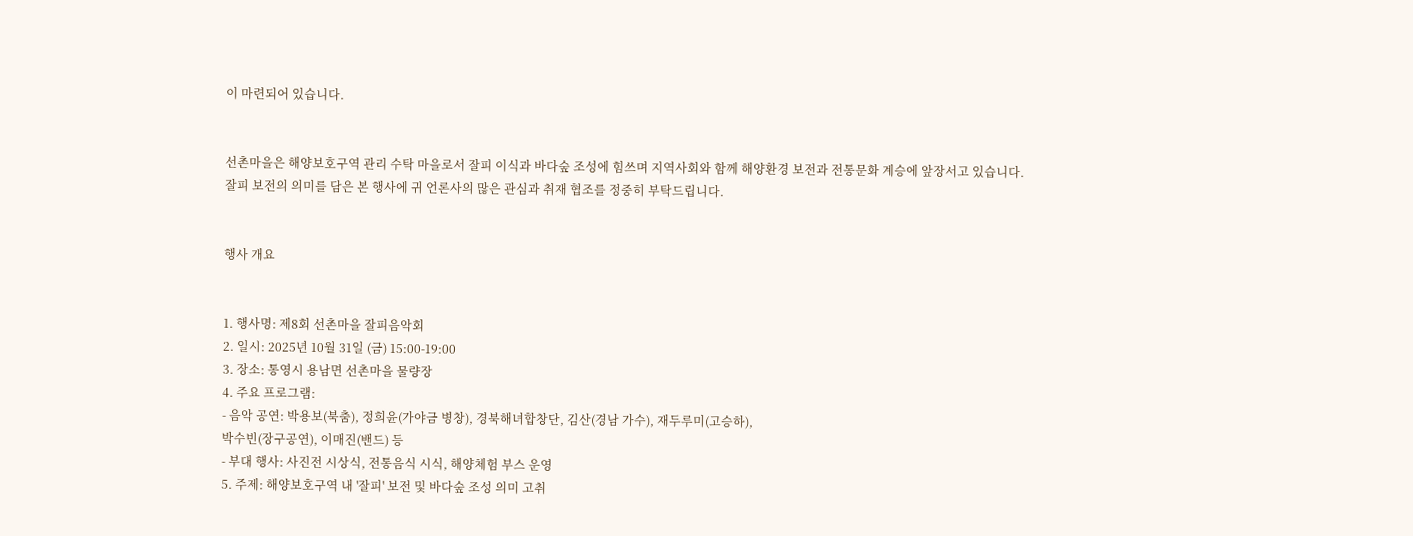이 마련되어 있습니다.


선촌마을은 해양보호구역 관리 수탁 마을로서 잘피 이식과 바다숲 조성에 힘쓰며 지역사회와 함께 해양환경 보전과 전통문화 계승에 앞장서고 있습니다.
잘피 보전의 의미를 담은 본 행사에 귀 언론사의 많은 관심과 취재 협조를 정중히 부탁드립니다.


행사 개요


1. 행사명: 제8회 선촌마을 잘피음악회
2. 일시: 2025년 10월 31일 (금) 15:00-19:00
3. 장소: 통영시 용남면 선촌마을 물량장
4. 주요 프로그램:
- 음악 공연: 박용보(북춤), 정희윤(가야금 병창), 경북해녀합창단, 김산(경남 가수), 재두루미(고승하),
박수빈(장구공연), 이매진(밴드) 등
- 부대 행사: 사진전 시상식, 전통음식 시식, 해양체험 부스 운영
5. 주제: 해양보호구역 내 '잘피' 보전 및 바다숲 조성 의미 고취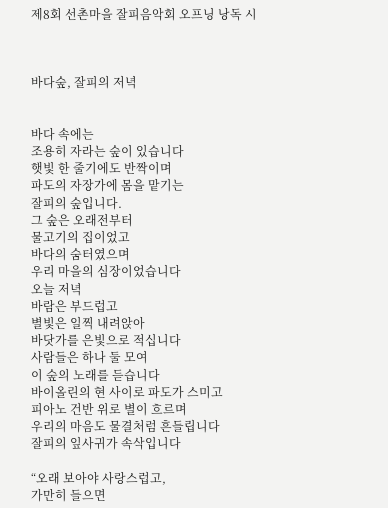제8회 선촌마을 잘피음악회 오프닝 낭독 시



바다숲, 잘피의 저녁


바다 속에는
조용히 자라는 숲이 있습니다
햇빛 한 줄기에도 반짝이며
파도의 자장가에 몸을 맡기는
잘피의 숲입니다.
그 숲은 오래전부터
물고기의 집이었고
바다의 숨터였으며
우리 마을의 심장이었습니다
오늘 저녁
바람은 부드럽고
별빛은 일찍 내려앉아
바닷가를 은빛으로 적십니다
사람들은 하나 둘 모여
이 숲의 노래를 듣습니다
바이올린의 현 사이로 파도가 스미고
피아노 건반 위로 별이 흐르며
우리의 마음도 물결처럼 흔들립니다
잘피의 잎사귀가 속삭입니다

“오래 보아야 사랑스럽고,
가만히 들으면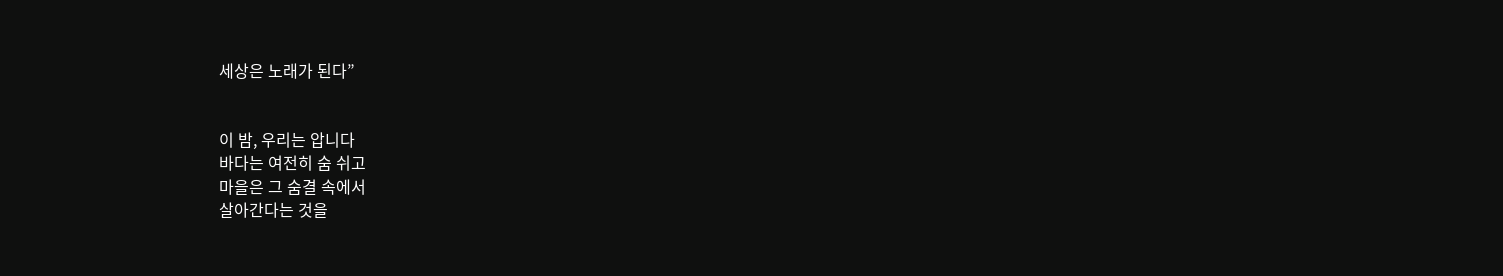세상은 노래가 된다”


이 밤, 우리는 압니다
바다는 여전히 숨 쉬고
마을은 그 숨결 속에서
살아간다는 것을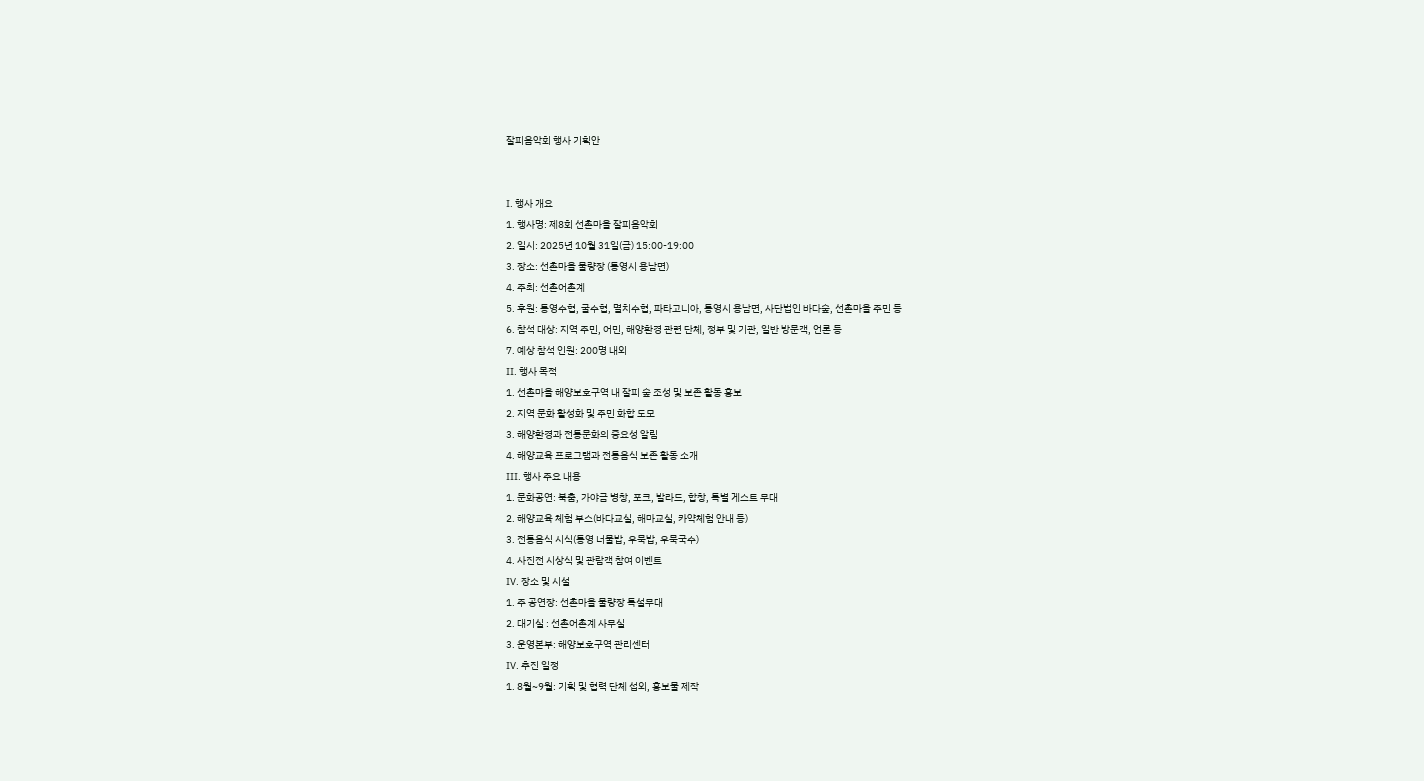잘피음악회 행사 기획안


Ⅰ. 행사 개요
1. 행사명: 제8회 선촌마을 잘피음악회
2. 일시: 2025년 10월 31일(금) 15:00-19:00
3. 장소: 선촌마을 물량장 (통영시 용남면)
4. 주최: 선촌어촌계
5. 후원: 통영수협, 굴수협, 멸치수협, 파타고니아, 통영시 용남면, 사단법인 바다숲, 선촌마을 주민 등
6. 참석 대상: 지역 주민, 어민, 해양환경 관련 단체, 정부 및 기관, 일반 방문객, 언론 등
7. 예상 참석 인원: 200명 내외
Ⅱ. 행사 목적
1. 선촌마을 해양보호구역 내 잘피 숲 조성 및 보존 활동 홍보
2. 지역 문화 활성화 및 주민 화합 도모
3. 해양환경과 전통문화의 중요성 알림
4. 해양교육 프로그램과 전통음식 보존 활동 소개
Ⅲ. 행사 주요 내용
1. 문화공연: 북춤, 가야금 병창, 포크, 발라드, 합창, 특별 게스트 무대
2. 해양교육 체험 부스(바다교실, 해마교실, 카약체험 안내 등)
3. 전통음식 시식(통영 너물밥, 우묵밥, 우묵국수)
4. 사진전 시상식 및 관람객 참여 이벤트
Ⅳ. 장소 및 시설
1. 주 공연장: 선촌마을 물량장 특설무대
2. 대기실 : 선촌어촌계 사무실
3. 운영본부: 해양보호구역 관리센터
Ⅳ. 추진 일정
1. 8월~9월: 기획 및 협력 단체 섭외, 홍보물 제작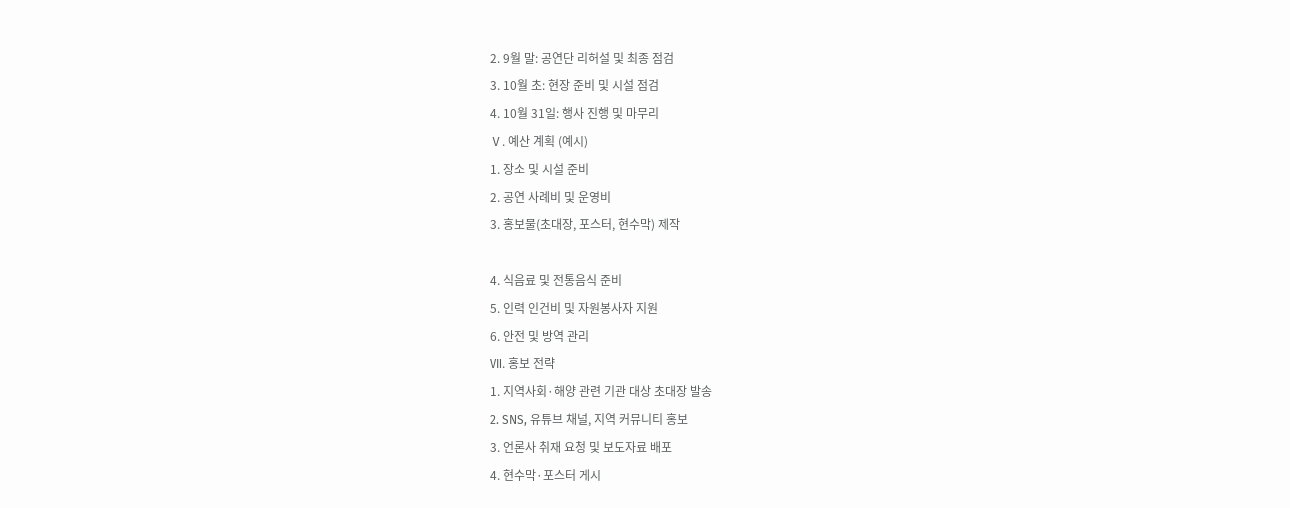2. 9월 말: 공연단 리허설 및 최종 점검
3. 10월 초: 현장 준비 및 시설 점검
4. 10월 31일: 행사 진행 및 마무리
Ⅴ. 예산 계획 (예시)
1. 장소 및 시설 준비
2. 공연 사례비 및 운영비
3. 홍보물(초대장, 포스터, 현수막) 제작

4. 식음료 및 전통음식 준비
5. 인력 인건비 및 자원봉사자 지원
6. 안전 및 방역 관리
Ⅶ. 홍보 전략
1. 지역사회·해양 관련 기관 대상 초대장 발송
2. SNS, 유튜브 채널, 지역 커뮤니티 홍보
3. 언론사 취재 요청 및 보도자료 배포
4. 현수막·포스터 게시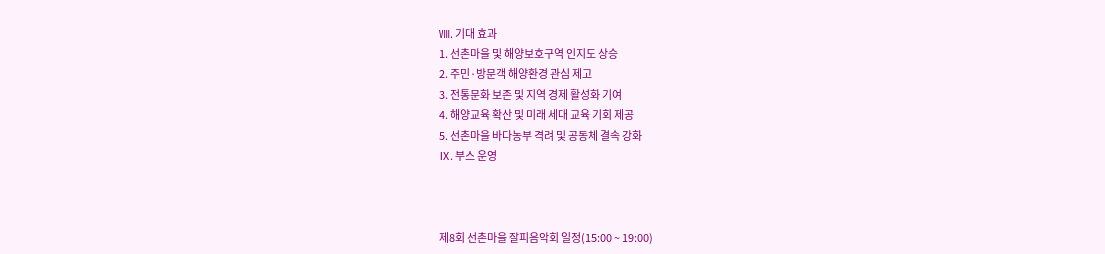Ⅷ. 기대 효과
1. 선촌마을 및 해양보호구역 인지도 상승
2. 주민·방문객 해양환경 관심 제고
3. 전통문화 보존 및 지역 경제 활성화 기여
4. 해양교육 확산 및 미래 세대 교육 기회 제공
5. 선촌마을 바다농부 격려 및 공동체 결속 강화
Ⅸ. 부스 운영



제8회 선촌마을 잘피음악회 일정(15:00 ~ 19:00)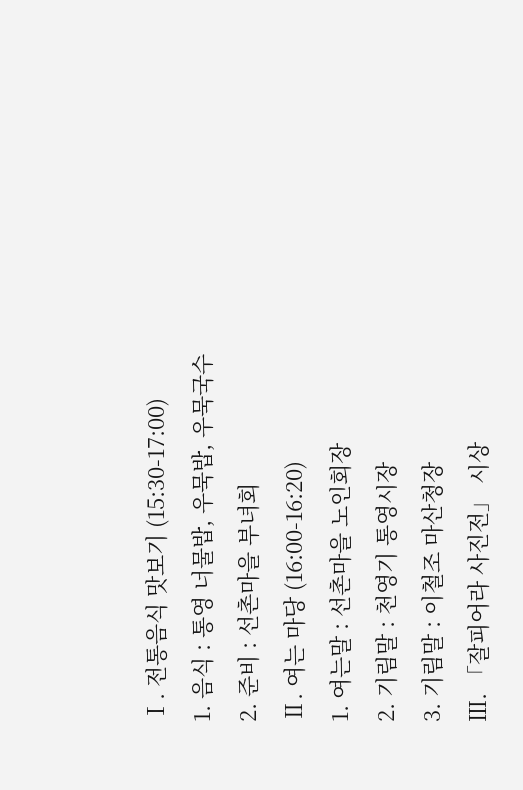Ⅰ. 전통음식 맛보기 (15:30-17:00)
1. 음식 : 통영 너물밥, 우묵밥, 우묵국수
2. 준비 : 선촌마을 부녀회
Ⅱ. 여는 마당 (16:00-16:20)
1. 여는말 : 선촌마을 노인회장
2. 기림말 : 천영기 통영시장
3. 기림말 : 이철조 마산청장
Ⅲ. 「잘피어라 사진전」 시상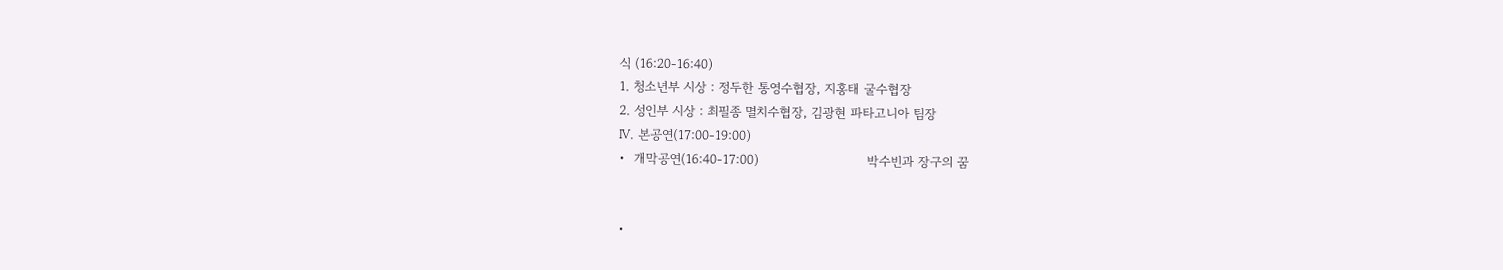식 (16:20-16:40)
1. 청소년부 시상 : 정두한 통영수협장, 지홍태 굴수협장
2. 성인부 시상 : 최필종 멸치수협장, 김광현 파타고니아 팀장
Ⅳ. 본공연(17:00-19:00)
•  개막공연(16:40-17:00)                           박수빈과 장구의 꿈


•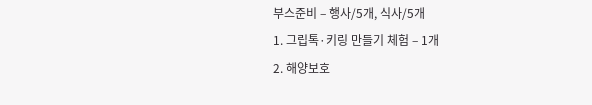부스준비 – 행사/5개, 식사/5개
1. 그립톡·키링 만들기 체험 – 1개
2. 해양보호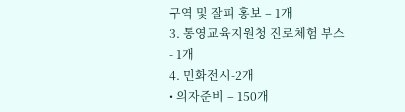구역 및 잘피 홍보 – 1개
3. 통영교육지원청 진로체험 부스 - 1개
4. 민화전시-2개
• 의자준비 – 150개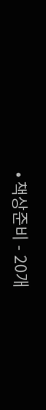• 책상준비 - 20개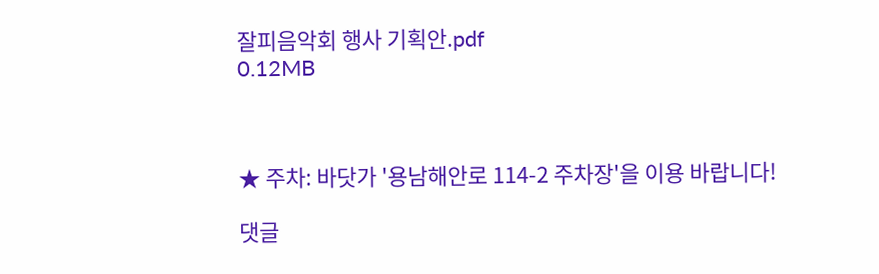잘피음악회 행사 기획안.pdf
0.12MB



★ 주차: 바닷가 '용남해안로 114-2 주차장'을 이용 바랍니다!

댓글